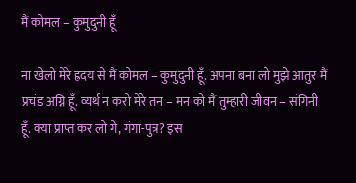मैं कोमल – कुमुदुनी हूँ

ना खेलो मेरे ह्रदय से मैं कोमल – कुमुदुनी हूँ. अपना बना लो मुझे आतुर मैं प्रचंड अग्नि हूँ. व्यर्थ न करो मेरे तन – मन को मैं तुम्हारी जीवन – संगिनी हूँ. क्या प्राप्त कर लो गे, गंगा-पुत्र? इस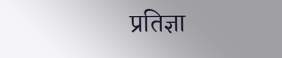प्रतिज्ञा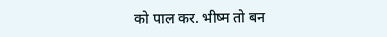को पाल कर. भीष्म तो बन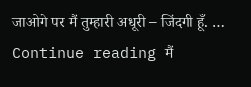जाओगे पर मैं तुम्हारी अधूरी – जिंदगी हूँ. … Continue reading मैं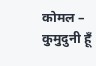कोमल – कुमुदुनी हूँ